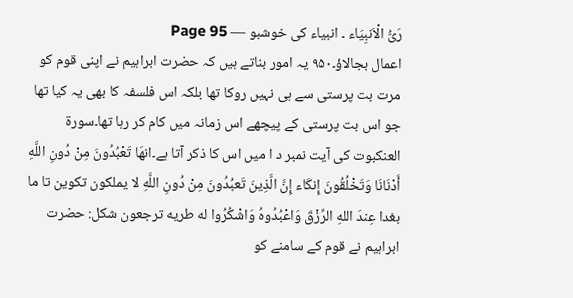رَیُّ الْاَنبِیَاء ۔ انبیاء کی خوشبو — Page 95
اعمال بجالاؤ۔۹۵۰ یہ امور بناتے ہیں کہ حضرت ابراہیم نے اپنی قوم کو مرت بت پرستی سے ہی نہیں روکا تھا بلکہ اس فلسفہ کا بھی یہ کیا تھا جو اس بت پرستی کے پیچھے اس زمانہ میں کام کر رہا تھا۔سورۃ العنکبوت کی آیت نمبر د ا میں اس کا ذکر آتا ہے۔انهَا تَعْبُدُونَ مِنْ دُونِ اللَّهِ أَدْنَانَا وَتَخْلُقُونَ إِنكَاء إِنَّ الَّذِينَ تَعبُدُونَ مِنْ دُونِ اللَّهِ لا يملكون تكوين تا ما بغدا عِندَ اللهِ الرِّزْقَ وَاعْبُدُوهُ وَاشْكُرُوا له طريه ترجعون شکل: حضرت ابراہیم نے قوم کے سامنے کو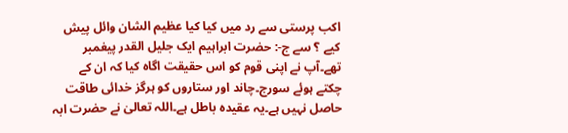اکب پرستی سے رد میں کیا کیا عظیم الشان وائل پیش کیے ؟ سے ج-: حضرت ابراہیم ایک جلیل القدر پیغمبر تھے۔آپ نے اپنی قوم کو اس حقیقت اگاہ کیا کہ ان کے چکتے ہوئے سورج۔چاند اور ستاروں کو ہرگز خدائی طاقت حاصل نہیں ہے۔یہ عقیدہ باطل ہے۔اللہ تعالیٰ نے حضرت ابہ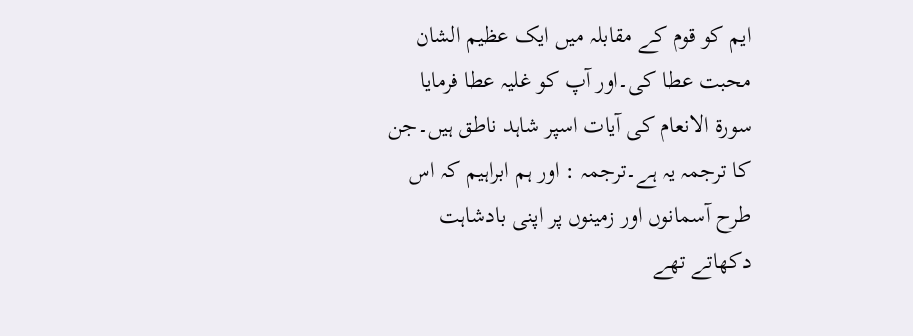ایم کو قوم کے مقابلہ میں ایک عظیم الشان محبت عطا کی۔اور آپ کو غلیہ عطا فرمایا سورۃ الانعام کی آیات اسپر شاہد ناطق ہیں۔جن کا ترجمہ یہ ہے۔ترجمہ : اور ہم ابراہیم کہ اس طرح آسمانوں اور زمینوں پر اپنی بادشاہت دکھاتے تھے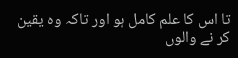تا اس کا علم کامل ہو اور تاکہ وہ یقین کر نے والوں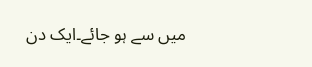میں سے ہو جائے۔ایک دن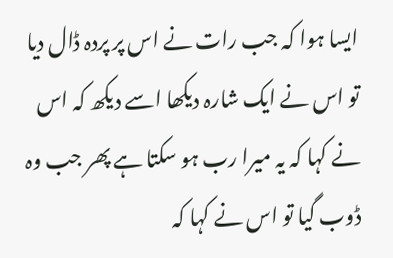ایسا ہوا کہ جب رات نے اس پر پردہ ڈال دیا تو اس نے ایک شارہ دیکھا اسے دیکھ کہ اس نے کہا کہ یہ میرا رب ہو سکتا ہے پھر جب وہ ڈوب گیا تو اس نے کہا کہ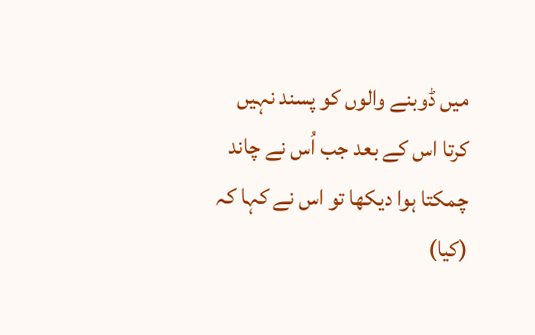میں ڈوبنے والوں کو پسند نہیں کرتا اس کے بعد جب اُس نے چاند چمکتا ہوا دیکھا تو اس نے کہا کہ (کیا)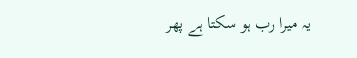یہ میرا رب ہو سکتا ہے پھر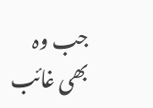جب وہ بھی غائب